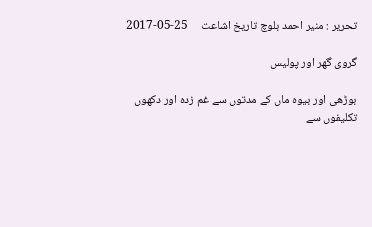تحریر : منیر احمد بلوچ تاریخ اشاعت     25-05-2017

گروی گھر اور پولیس

بوڑھی اور بیوہ ماں کے مدتوں سے غم زدہ اور دکھوں تکلیفوں سے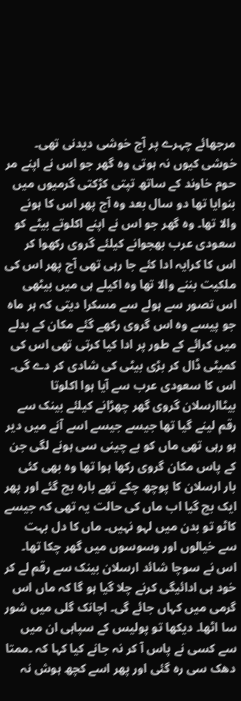مرجھائے چہرے پر آج خوشی دیدنی تھی۔ خوشی کیوں نہ ہوتی وہ گھر جو اس نے اپنے مر حوم خاوند کے ساتھ تپتی کڑکتی گرمیوں میں بنوایا تھا دو سال بعد وہ آج پھر اس کا ہونے والا تھا۔ وہ گھر جو اس نے اپنے اکلوتے بیٹے کو سعودی عرب بھجوانے کیلئے گروی رکھوا کر اس کا کرایہ ادا کئے جا رہی تھی آج پھر اس کی ملکیت بننے والا تھا وہ اکیلے ہی میں بیٹھی اس تصور سے ہولے سے مسکرا دیتی کہ ہر ماہ جو پیسے وہ اس گروی رکھے گئے مکان کے بدلے میں کرائے کے طور پر ادا کیا کرتی تھی اس کی کمیٹی ڈال کر بڑی بیٹی کی شادی کر دے گی۔ اس کا سعودی عرب سے آیا ہوا اکلوتا بیٹاارسلان گروی گھر چھڑانے کیلئے بینک سے رقم لینے گیا تھا جیسے جیسے اسے آنے میں دیر ہو رہی تھی ماں کو بے چینی سی ہونے لگی جن کے پاس مکان گروی رکھا ہوا تھا وہ بھی کئی بار ارسلان کا پوچھ چکے تھے بارہ بج گئے اور پھر ایک بج گیا اب ماں کی حالت یہ تھی کہ جیسے کاٹو تو بدن میں لہو نہیں۔ ماں کا دل بہت سے خیالوں اور وسوسوں میں گھر چکا تھا۔ اس نے سوچا شائد ارسلان بینک سے رقم لے کر خود ہی ادائیگی کرنے چلا گیا ہو گا کہ ماں اس گرمی میں کہاں جائے گی۔ اچانک گلی میں شور سا اٹھا۔ دیکھا تو پولیس کے سپاہی ان میں سے کسی نے پاس آ کر نہ جانے کیا کہا کہ ۔ممتا دھک سی رہ گئی اور پھر اسے کچھ ہوش نہ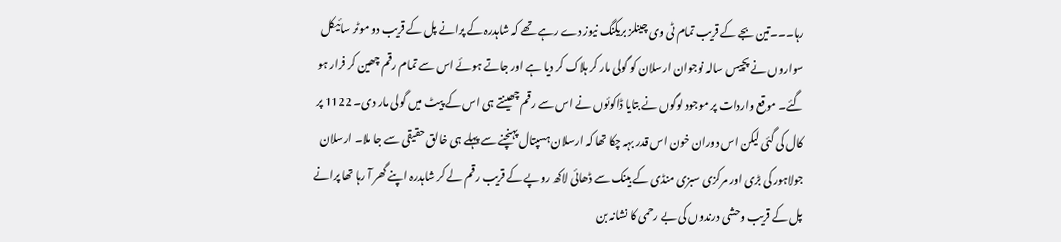رہا۔۔۔تین بجے کے قریب تمام ٹی وی چینلز بریکنگ نیوز دے رہے تھے کہ شاہدرہ کے پرانے پل کے قریب دو موٹر سائیکل سواروں نے پچیس سالہ نوجوان ارسلان کو گولی مار کر ہلاک کر دیا ہے اور جاتے ہوئے اس سے تمام رقم چھین کر فرار ہو گئے۔ موقع واردات پر موجود لوگوں نے بتایا ڈاکوئوں نے اس سے رقم چھینتے ہی اس کے پیٹ میں گولی مار دی۔ 1122 پر کال کی گئی لیکن اس دوران خون اس قدر بہہ چکا تھا کہ ارسلان ہسپتال پہنچنے سے پہلے ہی خالق حقیقی سے جا ملا۔ ارسلان جولاہور کی بڑی اور مرکزی سبزی منڈی کے بینک سے ڈھائی لاکھ روپے کے قریب رقم لے کر شاہدرہ اپنے گھر آ رہا تھا پرانے پل کے قریب وحشی درندوں کی بے رحمی کا نشانہ بن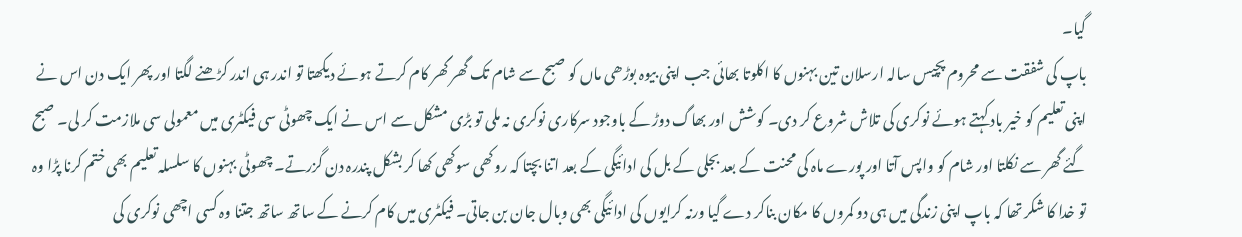گیا۔
باپ کی شفقت سے محروم پچیس سالہ ارسلان تین بہنوں کا اکلوتا بھائی جب اپنی بیوہ بوڑھی ماں کو صبح سے شام تک گھر گھر کام کرتے ہوئے دیکھتا تو اندر ہی اندر کڑھنے لگتا اور پھر ایک دن اس نے اپنی تعلیم کو خیر باد کہتے ہوئے نوکری کی تلاش شروع کر دی۔ کوشش اور بھاگ دوڑ کے باوجود سرکاری نوکری نہ ملی تو بڑی مشکل سے اس نے ایک چھوٹی سی فیکٹری میں معمولی سی ملازمت کر لی۔ صبح گئے گھر سے نکلتا اور شام کو واپس آتا اور پورے ماہ کی محنت کے بعد بجلی کے بل کی ادائیگی کے بعد اتنا بچتا کہ روکھی سوکھی کھا کر بشکل پندرہ دن گزرتے۔ چھوٹی بہنوں کا سلسلہ تعلیم بھی ختم کرنا پڑا وہ تو خدا کا شکر تھا کہ باپ اپنی زندگی میں ہی دو کمروں کا مکان بناکر دے گیا ورنہ کرایوں کی ادائیگی بھی وبال جان بن جاتی۔ فیکٹری میں کام کرنے کے ساتھ ساتھ جتنا وہ کسی اچھی نوکری کی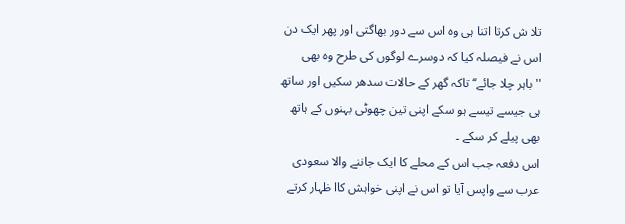تلا ش کرتا اتنا ہی وہ اس سے دور بھاگتی اور پھر ایک دن اس نے فیصلہ کیا کہ دوسرے لوگوں کی طرح وہ بھی ''باہر چلا جائے‘‘ تاکہ گھر کے حالات سدھر سکیں اور ساتھ ہی جیسے تیسے ہو سکے اپنی تین چھوٹی بہنوں کے ہاتھ بھی پیلے کر سکے ۔
اس دفعہ جب اس کے محلے کا ایک جاننے والا سعودی عرب سے واپس آیا تو اس نے اپنی خواہش کاا ظہار کرتے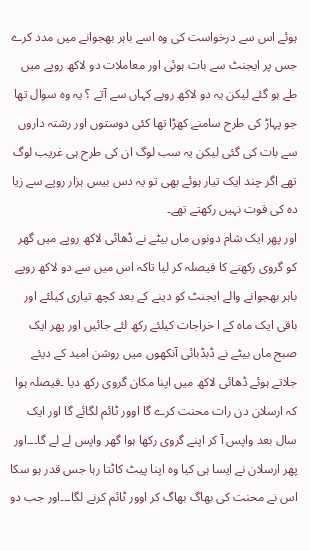ہوئے اس سے درخواست کی وہ اسے باہر بھجوانے میں مدد کرے جس پر ایجنٹ سے بات ہوئی اور معاملات دو لاکھ روپے میں طے ہو گئے لیکن یہ دو لاکھ روپے کہاں سے آتے ؟ یہ وہ سوال تھا جو پہاڑ کی طرح سامنے کھڑا تھا کئی دوستوں اور رشتہ داروں سے بات کی گئی لیکن یہ سب لوگ ان کی طرح ہی غریب لوگ تھے اگر چند ایک تیار ہوئے بھی تو یہ دس بیس ہزار روپے سے زیا دہ کی قوت نہیں رکھتے تھے۔
اور پھر ایک شام دونوں ماں بیٹے نے ڈھائی لاکھ روپے میں گھر کو گروی رکھنے کا فیصلہ کر لیا تاکہ اس میں سے دو لاکھ روپے باہر بھجوانے والے ایجنٹ کو دینے کے بعد کچھ تیاری کیلئے اور باقی ایک ماہ کے ا خراجات کیلئے رکھ لئے جائیں اور پھر ایک صبح ماں بیٹے نے ڈبڈبائی آنکھوں میں روشن امید کے دیئے جلاتے ہوئے ڈھائی لاکھ میں اپنا مکان گروی رکھ دیا ۔فیصلہ ہوا کہ ارسلان دن رات محنت کرے گا اوور ٹائم لگائے گا اور ایک سال بعد واپس آ کر اپنے گروی رکھا ہوا گھر واپس لے لے گا۔۔۔اور پھر ارسلان نے ایسا ہی کیا وہ اپنا پیٹ کاٹتا رہا جس قدر ہو سکا اس نے محنت کی بھاگ بھاگ کر اوور ٹائم کرنے لگا۔۔۔اور جب دو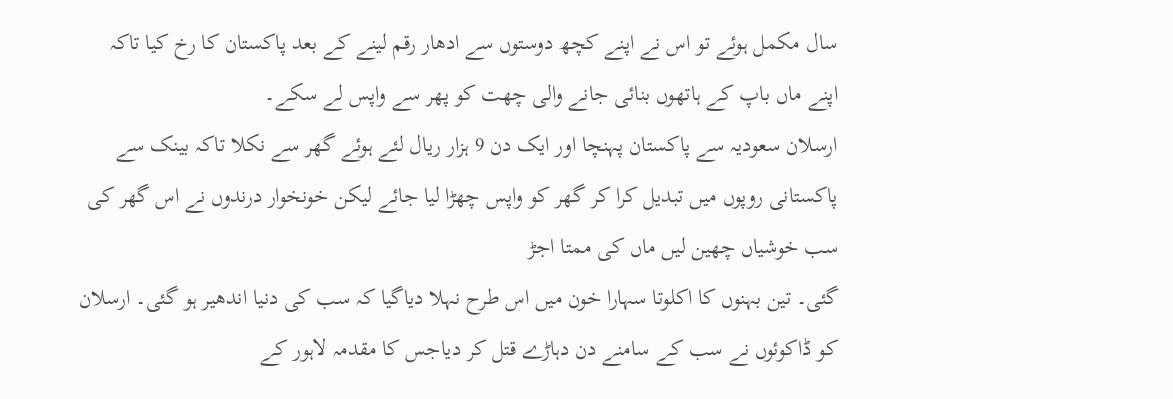سال مکمل ہوئے تو اس نے اپنے کچھ دوستوں سے ادھار رقم لینے کے بعد پاکستان کا رخ کیا تاکہ اپنے ماں باپ کے ہاتھوں بنائی جانے والی چھت کو پھر سے واپس لے سکے۔
ارسلان سعودیہ سے پاکستان پہنچا اور ایک دن 9 ہزار ریال لئے ہوئے گھر سے نکلا تاکہ بینک سے پاکستانی روپوں میں تبدیل کرا کر گھر کو واپس چھڑا لیا جائے لیکن خونخوار درندوں نے اس گھر کی سب خوشیاں چھین لیں ماں کی ممتا اجڑ
گئی۔ تین بہنوں کا اکلوتا سہارا خون میں اس طرح نہلا دیاگیا کہ سب کی دنیا اندھیر ہو گئی۔ ارسلان کو ڈاکوئوں نے سب کے سامنے دن دہاڑے قتل کر دیاجس کا مقدمہ لاہور کے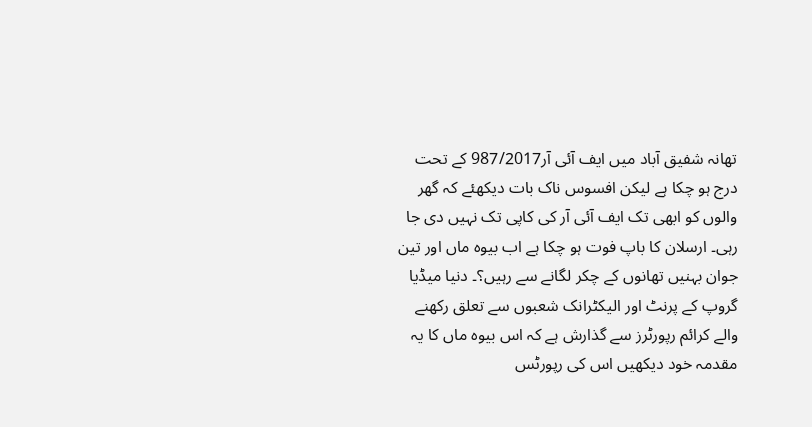تھانہ شفیق آباد میں ایف آئی آر987/2017 کے تحت درج ہو چکا ہے لیکن افسوس ناک بات دیکھئے کہ گھر والوں کو ابھی تک ایف آئی آر کی کاپی تک نہیں دی جا رہی۔ ارسلان کا باپ فوت ہو چکا ہے اب بیوہ ماں اور تین جوان بہنیں تھانوں کے چکر لگانے سے رہیں؟۔ دنیا میڈیا گروپ کے پرنٹ اور الیکٹرانک شعبوں سے تعلق رکھنے والے کرائم رپورٹرز سے گذارش ہے کہ اس بیوہ ماں کا یہ مقدمہ خود دیکھیں اس کی رپورٹس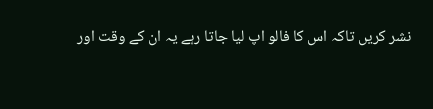نشر کریں تاکہ اس کا فالو اپ لیا جاتا رہے یہ ان کے وقت اور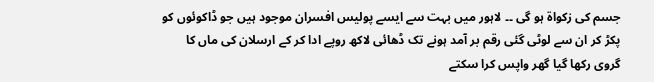جسم کی زکواۃ ہو گی ۔۔ لاہور میں بہت سے ایسے پولیس افسران موجود ہیں جو ڈاکوئوں کو پکڑ کر ان سے لوٹی گئی رقم بر آمد ہونے تک ڈھائی لاکھ روپے ادا کر کے ارسلان کی ماں کا گروی رکھا گیا گھر واپس کرا سکتے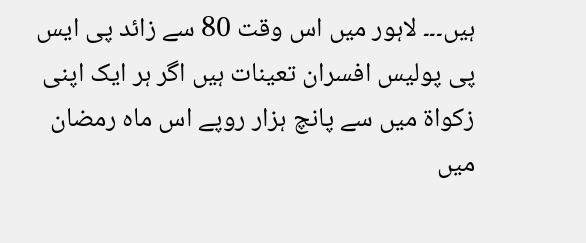ہیں۔۔۔ لاہور میں اس وقت 80 سے زائد پی ایس پی پولیس افسران تعینات ہیں اگر ہر ایک اپنی زکواۃ میں سے پانچ ہزار روپے اس ماہ رمضان میں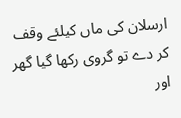ارسلان کی ماں کیلئے وقف کر دے تو گروی رکھا گیا گھر اور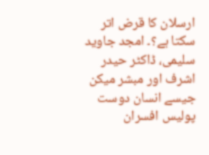ارسلان کا قرض اتر سکتا ہے؟۔ امجد جاوید سلیمی، ڈاکٹر حیدر اشرف اور مبشر میکن جیسے انسان دوست پولیس افسران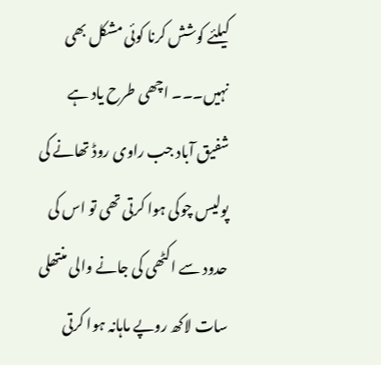کیلئے کوشش کرنا کوئی مشکل بھی نہیں۔۔۔ اچھی طرح یاد ہے شفیق آباد جب راوی روڈ تھانے کی پولیس چوکی ہوا کرتی تھی تو اس کی حدود سے اکٹھی کی جانے والی منتھلی سات لاکھ روپے ماہانہ ہوا کرتی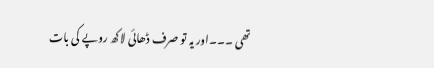تھی ۔۔۔اور یہ تو صرف ڈھائی لاکھ روپے کی بات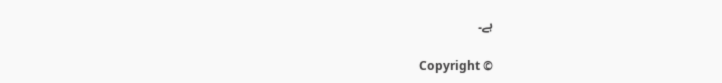ہے۔

Copyright ©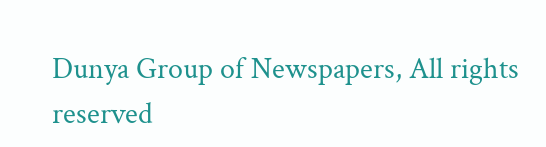Dunya Group of Newspapers, All rights reserved